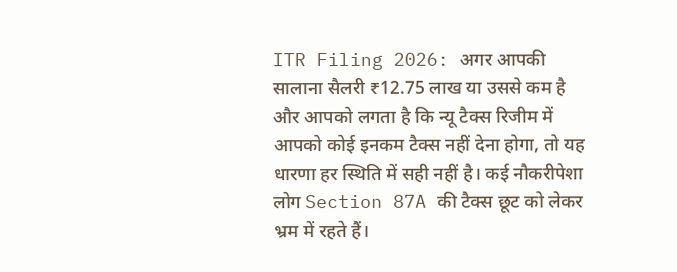ITR Filing 2026: अगर आपकी सालाना सैलरी ₹12.75 लाख या उससे कम है और आपको लगता है कि न्यू टैक्स रिजीम में आपको कोई इनकम टैक्स नहीं देना होगा, तो यह धारणा हर स्थिति में सही नहीं है। कई नौकरीपेशा लोग Section 87A की टैक्स छूट को लेकर भ्रम में रहते हैं।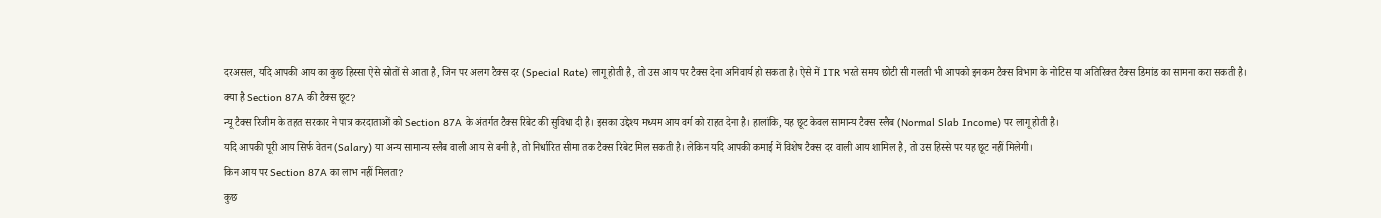दरअसल, यदि आपकी आय का कुछ हिस्सा ऐसे स्रोतों से आता है, जिन पर अलग टैक्स दर (Special Rate) लागू होती है, तो उस आय पर टैक्स देना अनिवार्य हो सकता है। ऐसे में ITR भरते समय छोटी सी गलती भी आपको इनकम टैक्स विभाग के नोटिस या अतिरिक्त टैक्स डिमांड का सामना करा सकती है।
क्या है Section 87A की टैक्स छूट?
न्यू टैक्स रिजीम के तहत सरकार ने पात्र करदाताओं को Section 87A के अंतर्गत टैक्स रिबेट की सुविधा दी है। इसका उद्देश्य मध्यम आय वर्ग को राहत देना है। हालांकि, यह छूट केवल सामान्य टैक्स स्लैब (Normal Slab Income) पर लागू होती है।
यदि आपकी पूरी आय सिर्फ वेतन (Salary) या अन्य सामान्य स्लैब वाली आय से बनी है, तो निर्धारित सीमा तक टैक्स रिबेट मिल सकती है। लेकिन यदि आपकी कमाई में विशेष टैक्स दर वाली आय शामिल है, तो उस हिस्से पर यह छूट नहीं मिलेगी।
किन आय पर Section 87A का लाभ नहीं मिलता?
कुछ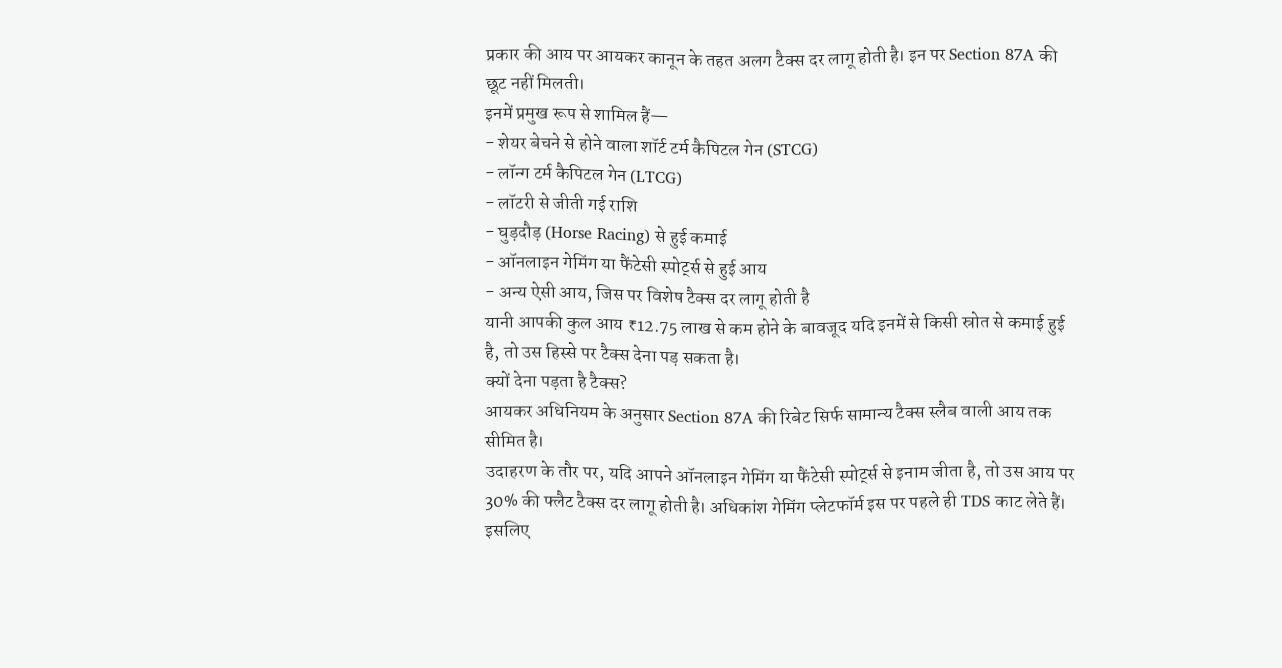प्रकार की आय पर आयकर कानून के तहत अलग टैक्स दर लागू होती है। इन पर Section 87A की छूट नहीं मिलती।
इनमें प्रमुख रूप से शामिल हैं—
- शेयर बेचने से होने वाला शॉर्ट टर्म कैपिटल गेन (STCG)
- लॉन्ग टर्म कैपिटल गेन (LTCG)
- लॉटरी से जीती गई राशि
- घुड़दौड़ (Horse Racing) से हुई कमाई
- ऑनलाइन गेमिंग या फैंटेसी स्पोर्ट्स से हुई आय
- अन्य ऐसी आय, जिस पर विशेष टैक्स दर लागू होती है
यानी आपकी कुल आय ₹12.75 लाख से कम होने के बावजूद यदि इनमें से किसी स्रोत से कमाई हुई है, तो उस हिस्से पर टैक्स देना पड़ सकता है।
क्यों देना पड़ता है टैक्स?
आयकर अधिनियम के अनुसार Section 87A की रिबेट सिर्फ सामान्य टैक्स स्लैब वाली आय तक सीमित है।
उदाहरण के तौर पर, यदि आपने ऑनलाइन गेमिंग या फैंटेसी स्पोर्ट्स से इनाम जीता है, तो उस आय पर 30% की फ्लैट टैक्स दर लागू होती है। अधिकांश गेमिंग प्लेटफॉर्म इस पर पहले ही TDS काट लेते हैं। इसलिए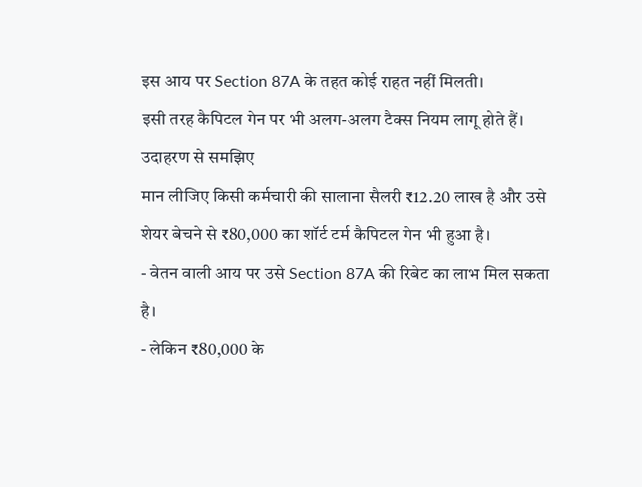इस आय पर Section 87A के तहत कोई राहत नहीं मिलती।
इसी तरह कैपिटल गेन पर भी अलग-अलग टैक्स नियम लागू होते हैं।
उदाहरण से समझिए
मान लीजिए किसी कर्मचारी की सालाना सैलरी ₹12.20 लाख है और उसे शेयर बेचने से ₹80,000 का शॉर्ट टर्म कैपिटल गेन भी हुआ है।
- वेतन वाली आय पर उसे Section 87A की रिबेट का लाभ मिल सकता है।
- लेकिन ₹80,000 के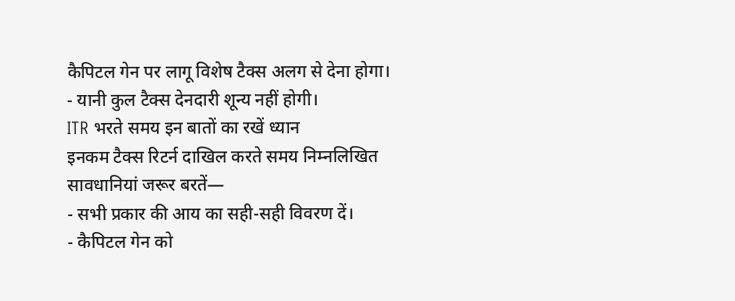कैपिटल गेन पर लागू विशेष टैक्स अलग से देना होगा।
- यानी कुल टैक्स देनदारी शून्य नहीं होगी।
ITR भरते समय इन बातों का रखें ध्यान
इनकम टैक्स रिटर्न दाखिल करते समय निम्नलिखित सावधानियां जरूर बरतें—
- सभी प्रकार की आय का सही-सही विवरण दें।
- कैपिटल गेन को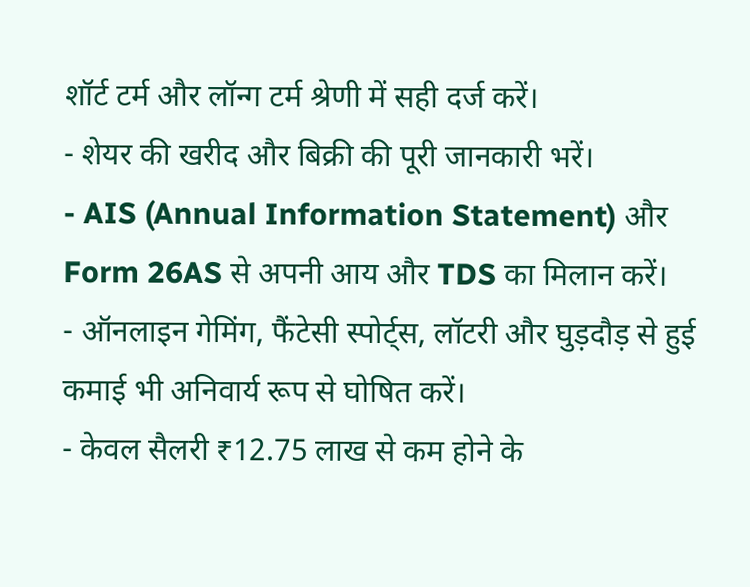शॉर्ट टर्म और लॉन्ग टर्म श्रेणी में सही दर्ज करें।
- शेयर की खरीद और बिक्री की पूरी जानकारी भरें।
- AIS (Annual Information Statement) और Form 26AS से अपनी आय और TDS का मिलान करें।
- ऑनलाइन गेमिंग, फैंटेसी स्पोर्ट्स, लॉटरी और घुड़दौड़ से हुई कमाई भी अनिवार्य रूप से घोषित करें।
- केवल सैलरी ₹12.75 लाख से कम होने के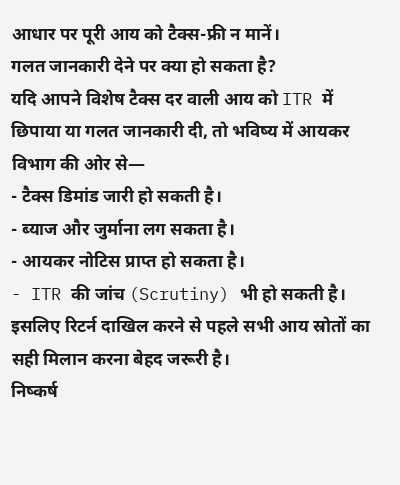आधार पर पूरी आय को टैक्स-फ्री न मानें।
गलत जानकारी देने पर क्या हो सकता है?
यदि आपने विशेष टैक्स दर वाली आय को ITR में छिपाया या गलत जानकारी दी, तो भविष्य में आयकर विभाग की ओर से—
- टैक्स डिमांड जारी हो सकती है।
- ब्याज और जुर्माना लग सकता है।
- आयकर नोटिस प्राप्त हो सकता है।
- ITR की जांच (Scrutiny) भी हो सकती है।
इसलिए रिटर्न दाखिल करने से पहले सभी आय स्रोतों का सही मिलान करना बेहद जरूरी है।
निष्कर्ष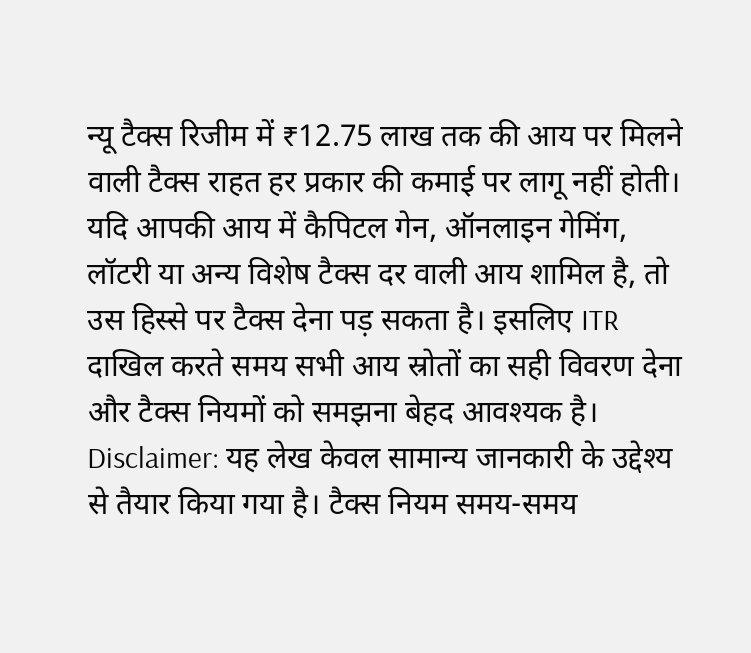न्यू टैक्स रिजीम में ₹12.75 लाख तक की आय पर मिलने वाली टैक्स राहत हर प्रकार की कमाई पर लागू नहीं होती। यदि आपकी आय में कैपिटल गेन, ऑनलाइन गेमिंग, लॉटरी या अन्य विशेष टैक्स दर वाली आय शामिल है, तो उस हिस्से पर टैक्स देना पड़ सकता है। इसलिए ITR दाखिल करते समय सभी आय स्रोतों का सही विवरण देना और टैक्स नियमों को समझना बेहद आवश्यक है।
Disclaimer: यह लेख केवल सामान्य जानकारी के उद्देश्य से तैयार किया गया है। टैक्स नियम समय-समय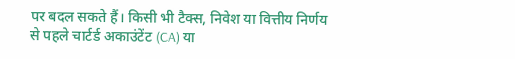पर बदल सकते हैं। किसी भी टैक्स, निवेश या वित्तीय निर्णय से पहले चार्टर्ड अकाउंटेंट (CA) या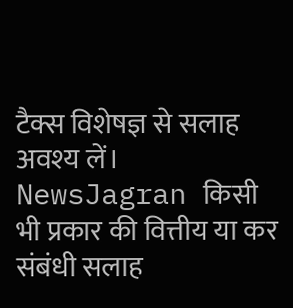टैक्स विशेषज्ञ से सलाह अवश्य लें। NewsJagran किसी भी प्रकार की वित्तीय या कर संबंधी सलाह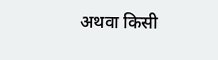अथवा किसी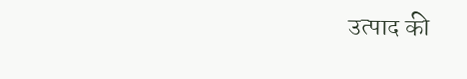उत्पाद की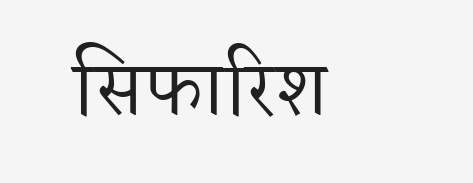सिफारिश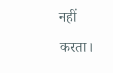नहीं करता।